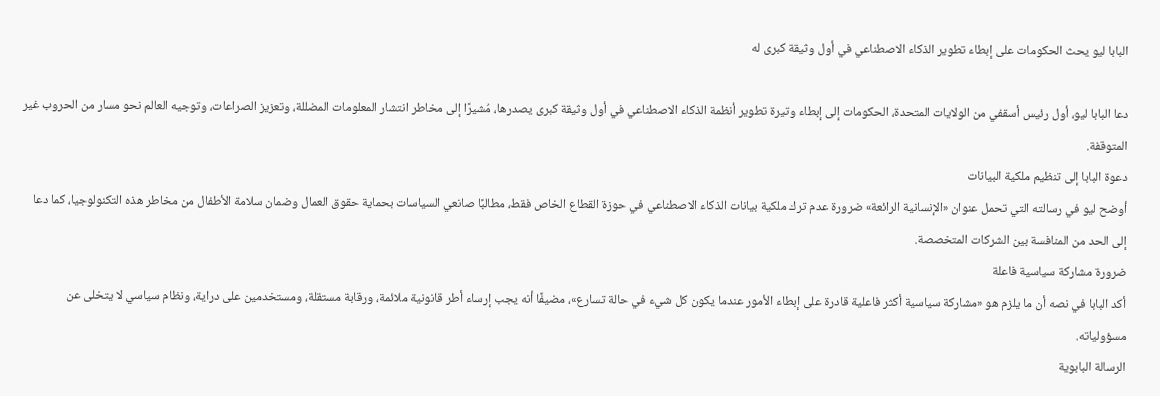البابا ليو يحث الحكومات على إبطاء تطوير الذكاء الاصطناعي في أول وثيقة كبرى له

دعا البابا ليو، أول رئيس أسقفي من الولايات المتحدة، الحكومات إلى إبطاء وتيرة تطوير أنظمة الذكاء الاصطناعي في أول وثيقة كبرى يصدرها، مُشيرًا إلى مخاطر انتشار المعلومات المضللة، وتعزيز الصراعات، وتوجيه العالم نحو مسار من الحروب غير المتوقفة.
دعوة البابا إلى تنظيم ملكية البيانات
أوضح ليو في رسالته التي تحمل عنوان «الإنسانية الرائعة» ضرورة عدم ترك ملكية بيانات الذكاء الاصطناعي في حوزة القطاع الخاص فقط، مطالبًا صانعي السياسات بحماية حقوق العمال وضمان سلامة الأطفال من مخاطر هذه التكنولوجيا، كما دعا إلى الحد من المنافسة بين الشركات المتخصصة.
ضرورة مشاركة سياسية فاعلة
أكد البابا في نصه أن ما يلزم هو «مشاركة سياسية أكثر فاعلية قادرة على إبطاء الأمور عندما يكون كل شيء في حالة تسارع»، مضيفًا أنه يجب إرساء أطر قانونية ملائمة، ورقابة مستقلة، ومستخدمين على دراية، ونظام سياسي لا يتخلى عن مسؤولياته.
الرسالة البابوية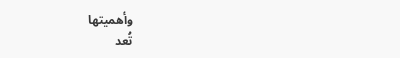وأهميتها
تُعد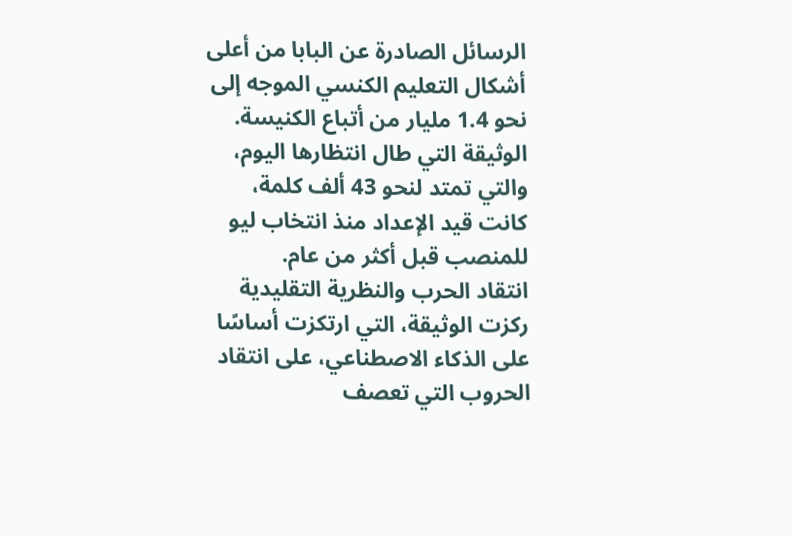الرسائل الصادرة عن البابا من أعلى أشكال التعليم الكنسي الموجه إلى نحو 1.4 مليار من أتباع الكنيسة. الوثيقة التي طال انتظارها اليوم، والتي تمتد لنحو 43 ألف كلمة، كانت قيد الإعداد منذ انتخاب ليو للمنصب قبل أكثر من عام.
انتقاد الحرب والنظرية التقليدية
ركزت الوثيقة، التي ارتكزت أساسًا على الذكاء الاصطناعي، على انتقاد الحروب التي تعصف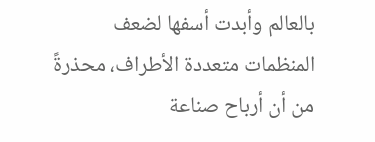بالعالم وأبدت أسفها لضعف المنظمات متعددة الأطراف، محذرةً من أن أرباح صناعة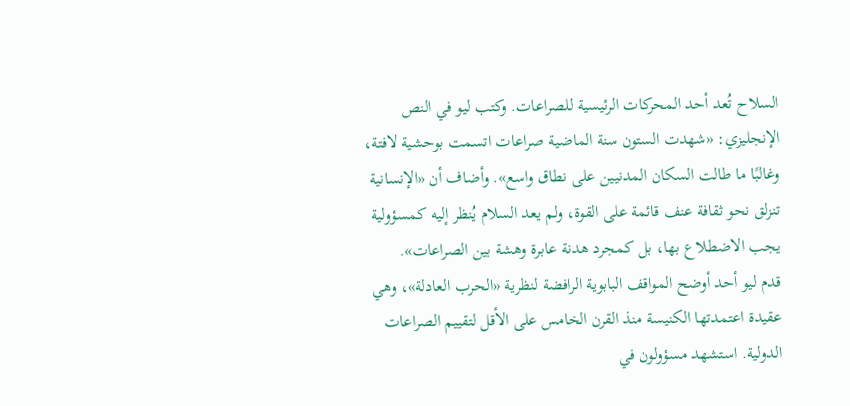السلاح تُعد أحد المحركات الرئيسية للصراعات. وكتب ليو في النص الإنجليزي: «شهدت الستون سنة الماضية صراعات اتسمت بوحشية لافتة، وغالبًا ما طالت السكان المدنيين على نطاق واسع». وأضاف أن «الإنسانية تنزلق نحو ثقافة عنف قائمة على القوة، ولم يعد السلام يُنظر إليه كمسؤولية يجب الاضطلاع بها، بل كمجرد هدنة عابرة وهشة بين الصراعات».
قدم ليو أحد أوضح المواقف البابوية الرافضة لنظرية «الحرب العادلة»، وهي عقيدة اعتمدتها الكنيسة منذ القرن الخامس على الأقل لتقييم الصراعات الدولية. استشهد مسؤولون في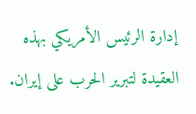إدارة الرئيس الأمريكي بهذه العقيدة لتبرير الحرب على إيران.